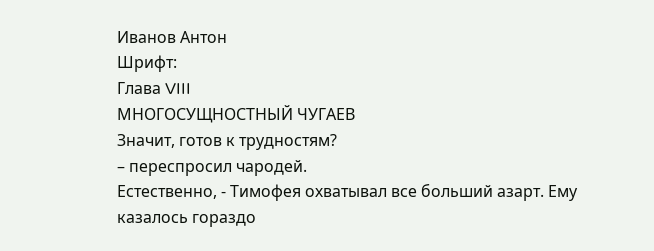Иванов Антон
Шрифт:
Глава VIII
МНОГОСУЩНОСТНЫЙ ЧУГАЕВ
Значит, готов к трудностям?
– переспросил чародей.
Естественно, - Тимофея охватывал все больший азарт. Ему казалось гораздо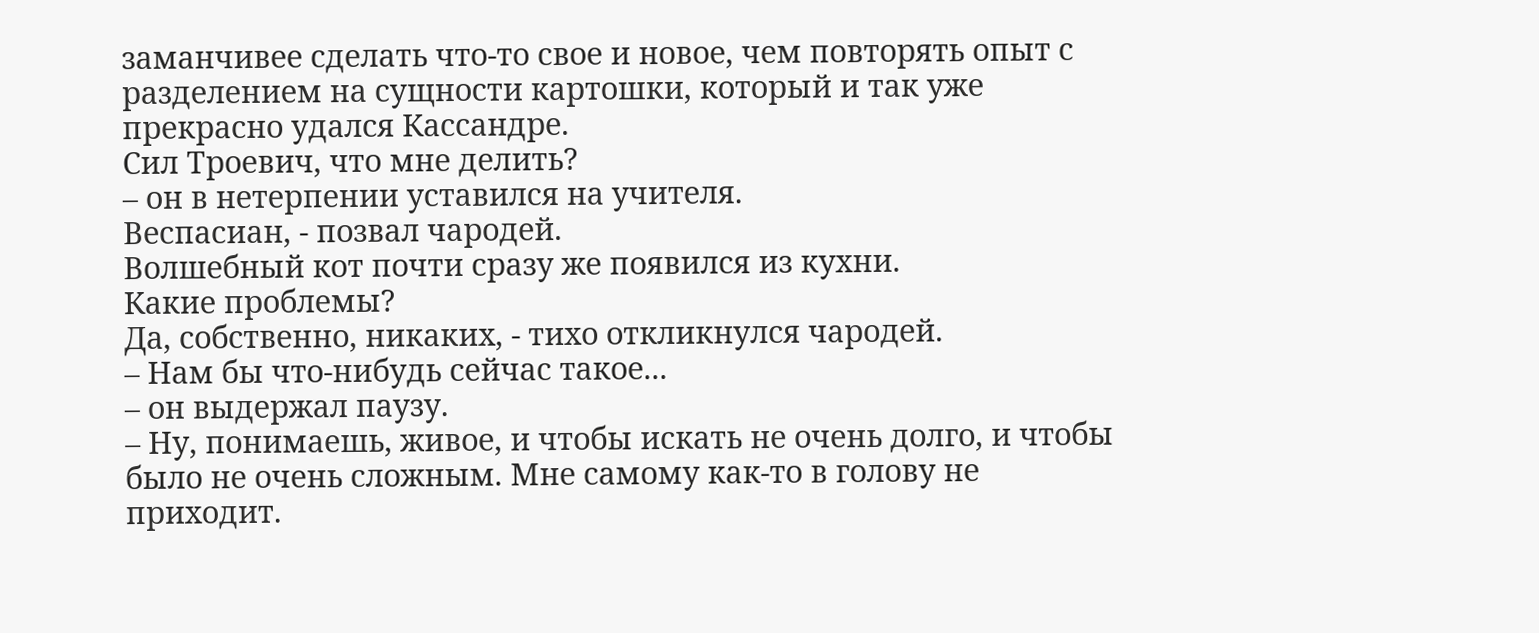заманчивее сделать что-то свое и новое, чем повторять опыт с разделением на сущности картошки, который и так уже прекрасно удался Кассандре.
Сил Троевич, что мне делить?
– он в нетерпении уставился на учителя.
Веспасиан, - позвал чародей.
Волшебный кот почти сразу же появился из кухни.
Какие проблемы?
Да, собственно, никаких, - тихо откликнулся чародей.
– Нам бы что-нибудь сейчас такое...
– он выдержал паузу.
– Ну, понимаешь, живое, и чтобы искать не очень долго, и чтобы было не очень сложным. Мне самому как-то в голову не приходит.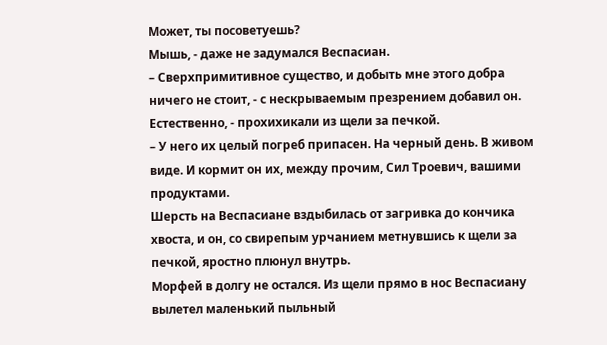Может, ты посоветуешь?
Мышь, - даже не задумался Веспасиан.
– Сверхпримитивное существо, и добыть мне этого добра ничего не стоит, - с нескрываемым презрением добавил он.
Естественно, - прохихикали из щели за печкой.
– У него их целый погреб припасен. На черный день. В живом виде. И кормит он их, между прочим, Сил Троевич, вашими продуктами.
Шерсть на Веспасиане вздыбилась от загривка до кончика хвоста, и он, со свирепым урчанием метнувшись к щели за печкой, яростно плюнул внутрь.
Морфей в долгу не остался. Из щели прямо в нос Веспасиану вылетел маленький пыльный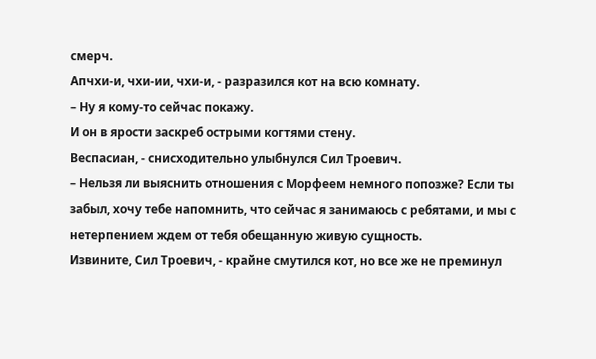смерч.
Апчхи-и, чхи-ии, чхи-и, - разразился кот на всю комнату.
– Ну я кому-то сейчас покажу.
И он в ярости заскреб острыми когтями стену.
Веспасиан, - снисходительно улыбнулся Сил Троевич.
– Нельзя ли выяснить отношения с Морфеем немного попозже? Если ты забыл, хочу тебе напомнить, что сейчас я занимаюсь с ребятами, и мы с нетерпением ждем от тебя обещанную живую сущность.
Извините, Сил Троевич, - крайне смутился кот, но все же не преминул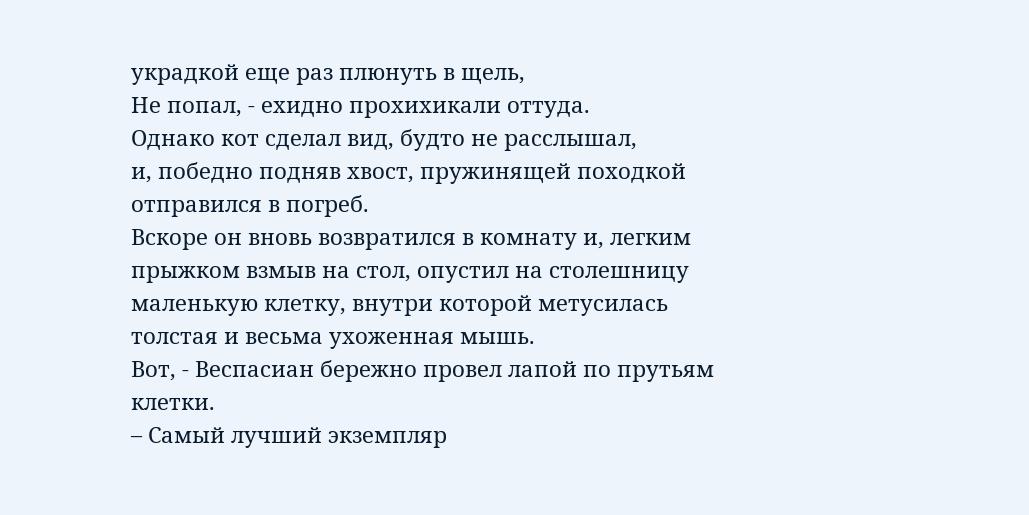украдкой еще раз плюнуть в щель,
Не попал, - ехидно прохихикали оттуда.
Однако кот сделал вид, будто не расслышал,
и, победно подняв хвост, пружинящей походкой отправился в погреб.
Вскоре он вновь возвратился в комнату и, легким прыжком взмыв на стол, опустил на столешницу маленькую клетку, внутри которой метусилась толстая и весьма ухоженная мышь.
Вот, - Веспасиан бережно провел лапой по прутьям клетки.
– Самый лучший экземпляр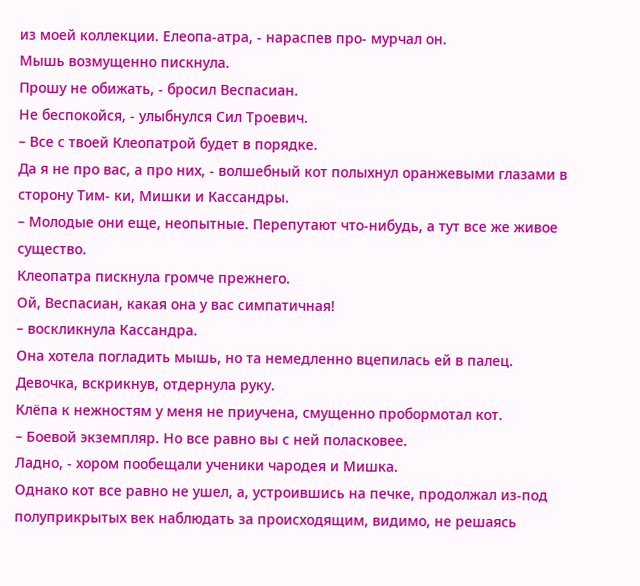из моей коллекции. Елеопа-атра, - нараспев про- мурчал он.
Мышь возмущенно пискнула.
Прошу не обижать, - бросил Веспасиан.
Не беспокойся, - улыбнулся Сил Троевич.
– Все с твоей Клеопатрой будет в порядке.
Да я не про вас, а про них, - волшебный кот полыхнул оранжевыми глазами в сторону Тим- ки, Мишки и Кассандры.
– Молодые они еще, неопытные. Перепутают что-нибудь, а тут все же живое существо.
Клеопатра пискнула громче прежнего.
Ой, Веспасиан, какая она у вас симпатичная!
– воскликнула Кассандра.
Она хотела погладить мышь, но та немедленно вцепилась ей в палец. Девочка, вскрикнув, отдернула руку.
Клёпа к нежностям у меня не приучена, смущенно пробормотал кот.
– Боевой экземпляр. Но все равно вы с ней поласковее.
Ладно, - хором пообещали ученики чародея и Мишка.
Однако кот все равно не ушел, а, устроившись на печке, продолжал из-под полуприкрытых век наблюдать за происходящим, видимо, не решаясь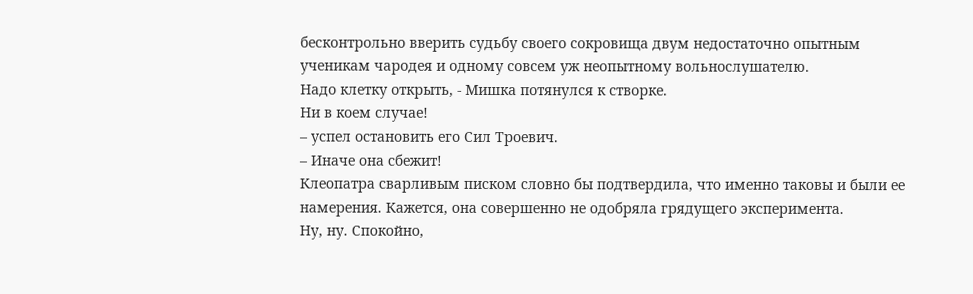бесконтрольно вверить судьбу своего сокровища двум недостаточно опытным ученикам чародея и одному совсем уж неопытному вольнослушателю.
Надо клетку открыть, - Мишка потянулся к створке.
Ни в коем случае!
– успел остановить его Сил Троевич.
– Иначе она сбежит!
Клеопатра сварливым писком словно бы подтвердила, что именно таковы и были ее намерения. Кажется, она совершенно не одобряла грядущего эксперимента.
Ну, ну. Спокойно,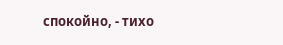спокойно, - тихо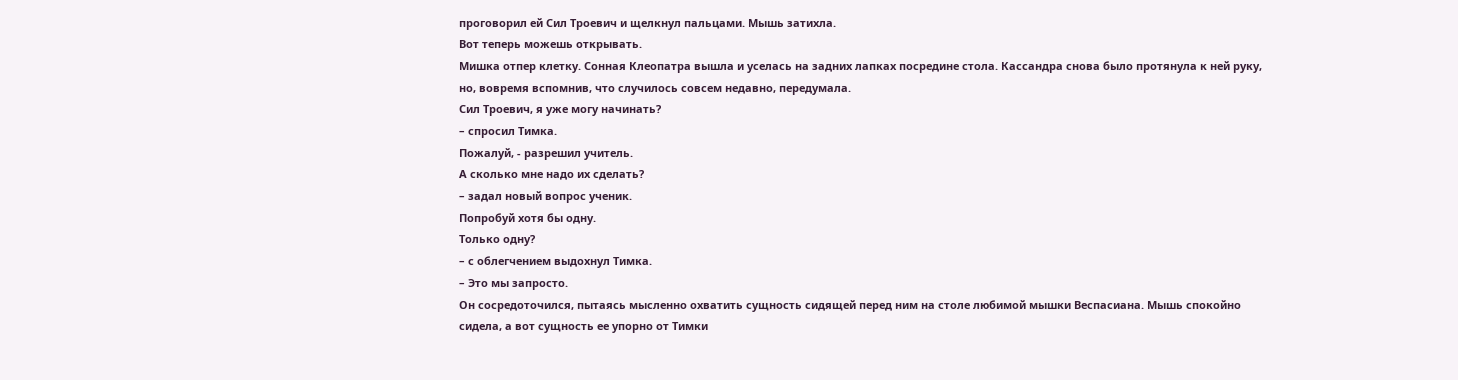проговорил ей Сил Троевич и щелкнул пальцами. Мышь затихла.
Вот теперь можешь открывать.
Мишка отпер клетку. Сонная Клеопатра вышла и уселась на задних лапках посредине стола. Кассандра снова было протянула к ней руку, но, вовремя вспомнив, что случилось совсем недавно, передумала.
Сил Троевич, я уже могу начинать?
– спросил Тимка.
Пожалуй, - разрешил учитель.
А сколько мне надо их сделать?
– задал новый вопрос ученик.
Попробуй хотя бы одну.
Только одну?
– с облегчением выдохнул Тимка.
– Это мы запросто.
Он сосредоточился, пытаясь мысленно охватить сущность сидящей перед ним на столе любимой мышки Веспасиана. Мышь спокойно сидела, а вот сущность ее упорно от Тимки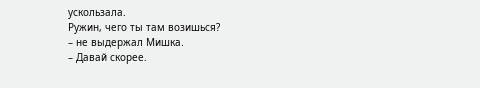ускользала.
Ружин, чего ты там возишься?
– не выдержал Мишка.
– Давай скорее.